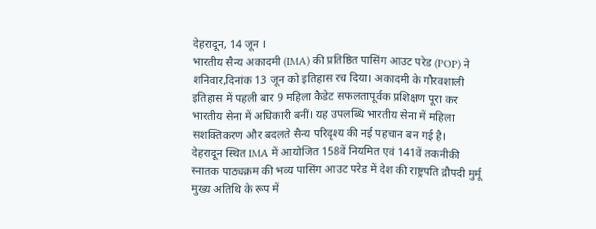देहरादून, 14 जून ।
भारतीय सैन्य अकादमी (IMA) की प्रतिष्ठित पासिंग आउट परेड (POP) ने शनिवार,दिनांक 13 जून को इतिहास रच दिया। अकादमी के गौरवशाली इतिहास में पहली बार 9 महिला कैडेट सफलतापूर्वक प्रशिक्षण पूरा कर भारतीय सेना में अधिकारी बनीं। यह उपलब्धि भारतीय सेना में महिला सशक्तिकरण और बदलते सैन्य परिदृश्य की नई पहचान बन गई है।
देहरादून स्थित IMA में आयोजित 158वें नियमित एवं 141वें तकनीकी स्नातक पाठ्यक्रम की भव्य पासिंग आउट परेड में देश की राष्ट्रपति द्रौपदी मुर्मू मुख्य अतिथि के रूप में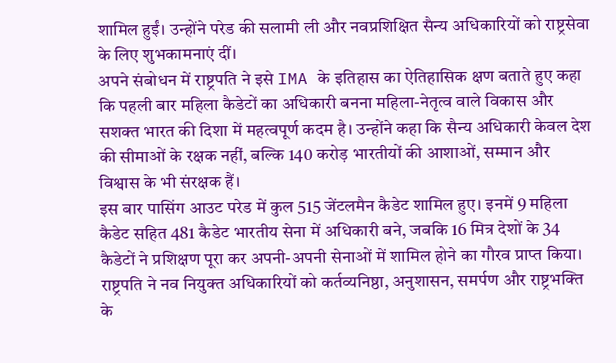शामिल हुईं। उन्होंने परेड की सलामी ली और नवप्रशिक्षित सैन्य अधिकारियों को राष्ट्रसेवा के लिए शुभकामनाएं दीं।
अपने संबोधन में राष्ट्रपति ने इसे IMA के इतिहास का ऐतिहासिक क्षण बताते हुए कहा कि पहली बार महिला कैडेटों का अधिकारी बनना महिला-नेतृत्व वाले विकास और सशक्त भारत की दिशा में महत्वपूर्ण कदम है। उन्होंने कहा कि सैन्य अधिकारी केवल देश की सीमाओं के रक्षक नहीं, बल्कि 140 करोड़ भारतीयों की आशाओं, सम्मान और विश्वास के भी संरक्षक हैं।
इस बार पासिंग आउट परेड में कुल 515 जेंटलमैन कैडेट शामिल हुए। इनमें 9 महिला कैडेट सहित 481 कैडेट भारतीय सेना में अधिकारी बने, जबकि 16 मित्र देशों के 34 कैडेटों ने प्रशिक्षण पूरा कर अपनी-अपनी सेनाओं में शामिल होने का गौरव प्राप्त किया।
राष्ट्रपति ने नव नियुक्त अधिकारियों को कर्तव्यनिष्ठा, अनुशासन, समर्पण और राष्ट्रभक्ति के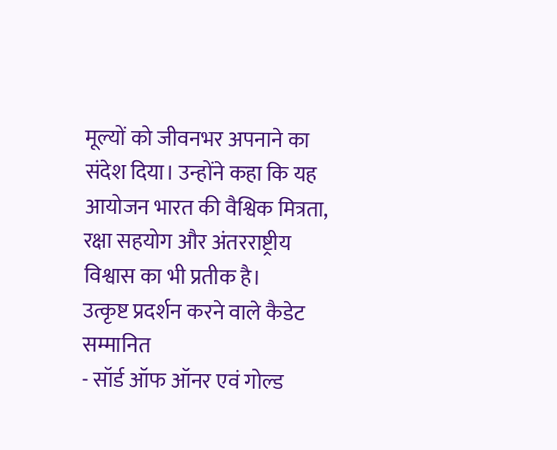मूल्यों को जीवनभर अपनाने का संदेश दिया। उन्होंने कहा कि यह आयोजन भारत की वैश्विक मित्रता, रक्षा सहयोग और अंतरराष्ट्रीय विश्वास का भी प्रतीक है।
उत्कृष्ट प्रदर्शन करने वाले कैडेट सम्मानित
- सॉर्ड ऑफ ऑनर एवं गोल्ड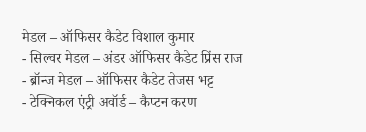मेडल – ऑफिसर कैडेट विशाल कुमार
- सिल्वर मेडल – अंडर ऑफिसर कैडेट प्रिंस राज
- ब्रॉन्ज मेडल – ऑफिसर कैडेट तेजस भट्ट
- टेक्निकल एंट्री अवॉर्ड – कैप्टन करण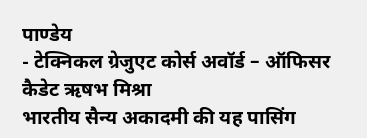पाण्डेय
- टेक्निकल ग्रेजुएट कोर्स अवॉर्ड – ऑफिसर कैडेट ऋषभ मिश्रा
भारतीय सैन्य अकादमी की यह पासिंग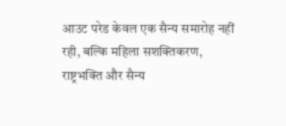आउट परेड केवल एक सैन्य समारोह नहीं रही, बल्कि महिला सशक्तिकरण, राष्ट्रभक्ति और सैन्य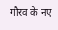गौरव के नए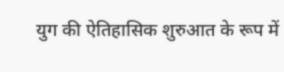युग की ऐतिहासिक शुरुआत के रूप में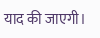याद की जाएगी।